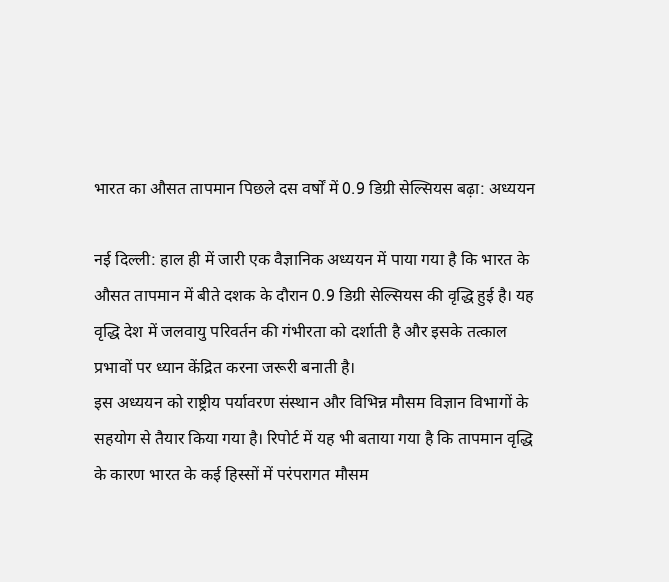भारत का औसत तापमान पिछले दस वर्षों में 0.9 डिग्री सेल्सियस बढ़ा: अध्ययन

नई दिल्ली: हाल ही में जारी एक वैज्ञानिक अध्ययन में पाया गया है कि भारत के औसत तापमान में बीते दशक के दौरान 0.9 डिग्री सेल्सियस की वृद्धि हुई है। यह वृद्धि देश में जलवायु परिवर्तन की गंभीरता को दर्शाती है और इसके तत्काल प्रभावों पर ध्यान केंद्रित करना जरूरी बनाती है।
इस अध्ययन को राष्ट्रीय पर्यावरण संस्थान और विभिन्न मौसम विज्ञान विभागों के सहयोग से तैयार किया गया है। रिपोर्ट में यह भी बताया गया है कि तापमान वृद्धि के कारण भारत के कई हिस्सों में परंपरागत मौसम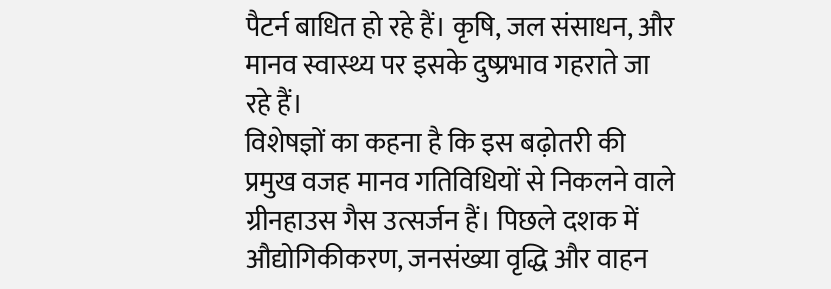पैटर्न बाधित हो रहे हैं। कृषि, जल संसाधन, और मानव स्वास्थ्य पर इसके दुष्प्रभाव गहराते जा रहे हैं।
विशेषज्ञों का कहना है कि इस बढ़ोतरी की प्रमुख वजह मानव गतिविधियों से निकलने वाले ग्रीनहाउस गैस उत्सर्जन हैं। पिछले दशक में औद्योगिकीकरण, जनसंख्या वृद्धि और वाहन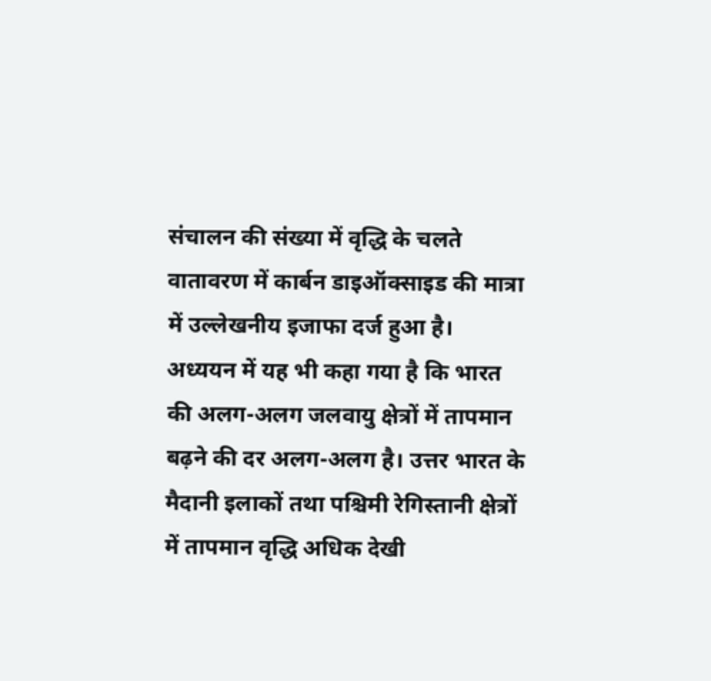संचालन की संख्या में वृद्धि के चलते वातावरण में कार्बन डाइऑक्साइड की मात्रा में उल्लेखनीय इजाफा दर्ज हुआ है।
अध्ययन में यह भी कहा गया है कि भारत की अलग-अलग जलवायु क्षेत्रों में तापमान बढ़ने की दर अलग-अलग है। उत्तर भारत के मैदानी इलाकों तथा पश्चिमी रेगिस्तानी क्षेत्रों में तापमान वृद्धि अधिक देखी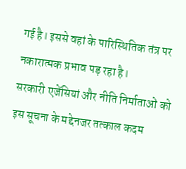गई है। इससे वहां के पारिस्थितिक तंत्र पर नकारात्मक प्रभाव पड़ रहा है।
सरकारी एजेंसियां और नीति निर्माताओं को इस सूचना के मद्देनजर तत्काल कदम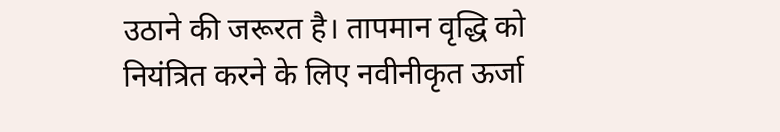उठाने की जरूरत है। तापमान वृद्धि को नियंत्रित करने के लिए नवीनीकृत ऊर्जा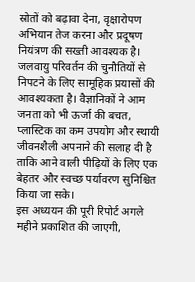स्रोतों को बढ़ावा देना, वृक्षारोपण अभियान तेज करना और प्रदूषण नियंत्रण की सख्ती आवश्यक है।
जलवायु परिवर्तन की चुनौतियों से निपटने के लिए सामूहिक प्रयासों की आवश्यकता है। वैज्ञानिकों ने आम जनता को भी ऊर्जा की बचत, प्लास्टिक का कम उपयोग और स्थायी जीवनशैली अपनाने की सलाह दी है ताकि आने वाली पीढ़ियों के लिए एक बेहतर और स्वच्छ पर्यावरण सुनिश्चित किया जा सके।
इस अध्ययन की पूरी रिपोर्ट अगले महीने प्रकाशित की जाएगी,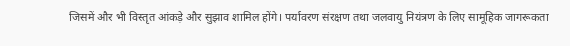जिसमें और भी विस्तृत आंकड़े और सुझाव शामिल होंगे। पर्यावरण संरक्षण तथा जलवायु नियंत्रण के लिए सामूहिक जागरूकता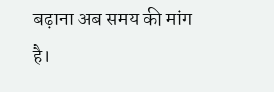बढ़ाना अब समय की मांग है।